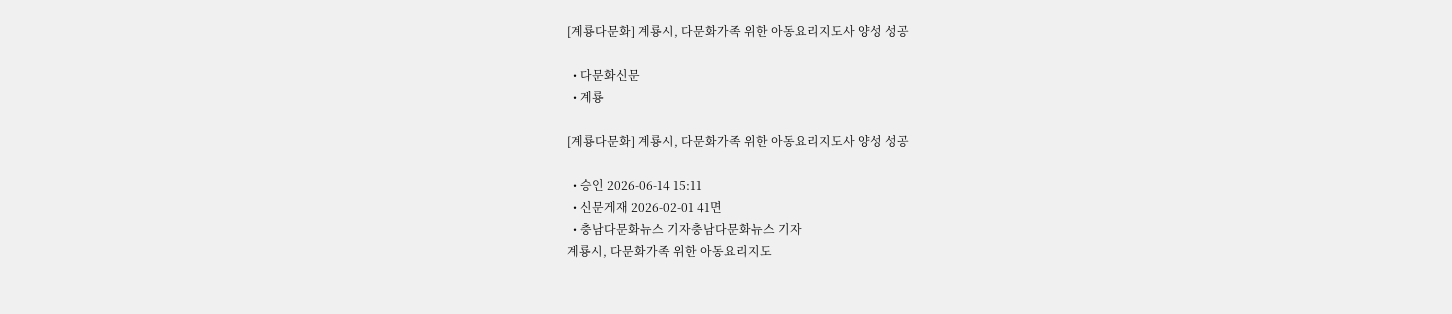[계룡다문화] 계룡시, 다문화가족 위한 아동요리지도사 양성 성공

  • 다문화신문
  • 계룡

[계룡다문화] 계룡시, 다문화가족 위한 아동요리지도사 양성 성공

  • 승인 2026-06-14 15:11
  • 신문게재 2026-02-01 41면
  • 충남다문화뉴스 기자충남다문화뉴스 기자
계룡시, 다문화가족 위한 아동요리지도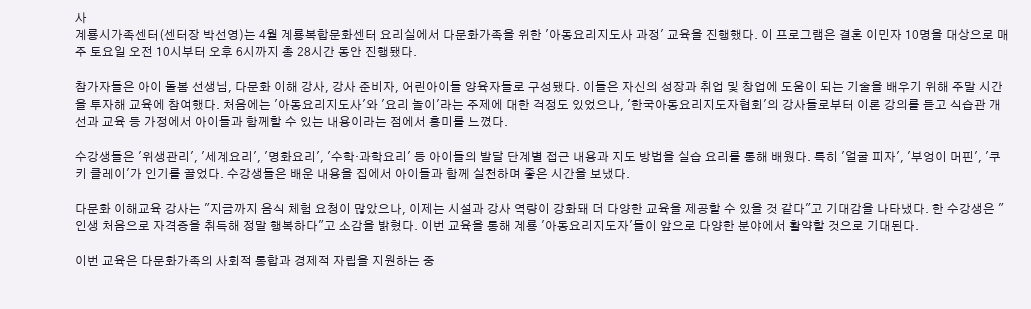사
계룡시가족센터(센터장 박선영)는 4월 계룡복합문화센터 요리실에서 다문화가족을 위한 '아동요리지도사 과정' 교육을 진행했다. 이 프로그램은 결혼 이민자 10명을 대상으로 매주 토요일 오전 10시부터 오후 6시까지 총 28시간 동안 진행됐다.

참가자들은 아이 돌봄 선생님, 다문화 이해 강사, 강사 준비자, 어린아이들 양육자들로 구성됐다. 이들은 자신의 성장과 취업 및 창업에 도움이 되는 기술을 배우기 위해 주말 시간을 투자해 교육에 참여했다. 처음에는 '아동요리지도사'와 '요리 놀이'라는 주제에 대한 걱정도 있었으나, '한국아동요리지도자협회'의 강사들로부터 이론 강의를 듣고 식습관 개선과 교육 등 가정에서 아이들과 함께할 수 있는 내용이라는 점에서 흥미를 느꼈다.

수강생들은 '위생관리', '세계요리', '명화요리', '수학·과학요리' 등 아이들의 발달 단계별 접근 내용과 지도 방법을 실습 요리를 통해 배웠다. 특히 '얼굴 피자', '부엉이 머핀', '쿠키 클레이'가 인기를 끌었다. 수강생들은 배운 내용을 집에서 아이들과 함께 실천하며 좋은 시간을 보냈다.

다문화 이해교육 강사는 "지금까지 음식 체험 요청이 많았으나, 이제는 시설과 강사 역량이 강화돼 더 다양한 교육을 제공할 수 있을 것 같다"고 기대감을 나타냈다. 한 수강생은 "인생 처음으로 자격증을 취득해 정말 행복하다"고 소감을 밝혔다. 이번 교육을 통해 계룡 '아동요리지도자'들이 앞으로 다양한 분야에서 활약할 것으로 기대된다.

이번 교육은 다문화가족의 사회적 통합과 경제적 자립을 지원하는 중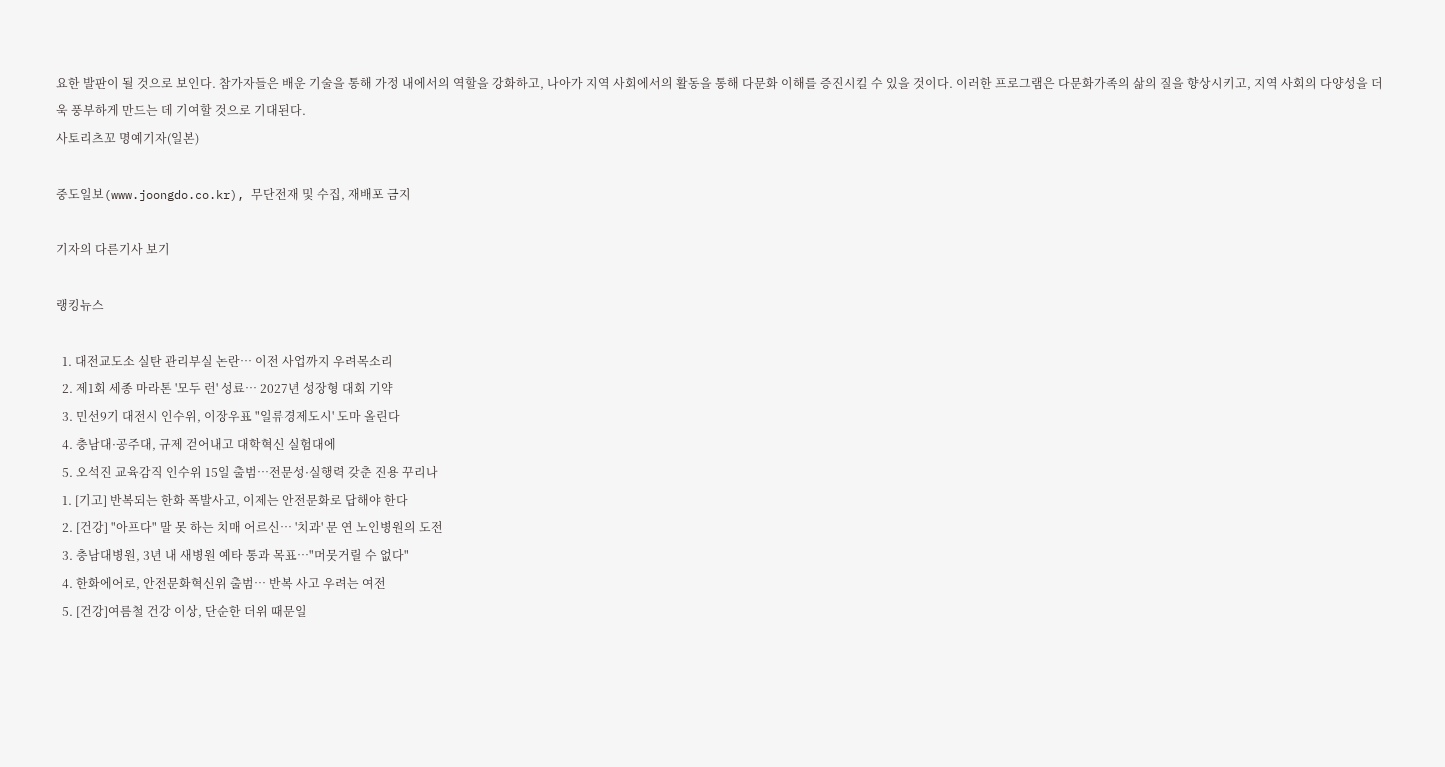요한 발판이 될 것으로 보인다. 참가자들은 배운 기술을 통해 가정 내에서의 역할을 강화하고, 나아가 지역 사회에서의 활동을 통해 다문화 이해를 증진시킬 수 있을 것이다. 이러한 프로그램은 다문화가족의 삶의 질을 향상시키고, 지역 사회의 다양성을 더욱 풍부하게 만드는 데 기여할 것으로 기대된다.
사토리츠꼬 명예기자(일본)

중도일보(www.joongdo.co.kr), 무단전재 및 수집, 재배포 금지

기자의 다른기사 보기

랭킹뉴스

  1. 대전교도소 실탄 관리부실 논란… 이전 사업까지 우려목소리
  2. 제1회 세종 마라톤 '모두 런' 성료… 2027년 성장형 대회 기약
  3. 민선9기 대전시 인수위, 이장우표 "일류경제도시' 도마 올린다
  4. 충남대·공주대, 규제 걷어내고 대학혁신 실험대에
  5. 오석진 교육감직 인수위 15일 출범…전문성·실행력 갖춘 진용 꾸리나
  1. [기고] 반복되는 한화 폭발사고, 이제는 안전문화로 답해야 한다
  2. [건강] "아프다" 말 못 하는 치매 어르신… '치과' 문 연 노인병원의 도전
  3. 충남대병원, 3년 내 새병원 예타 통과 목표…"머뭇거릴 수 없다"
  4. 한화에어로, 안전문화혁신위 출범… 반복 사고 우려는 여전
  5. [건강]여름철 건강 이상, 단순한 더위 때문일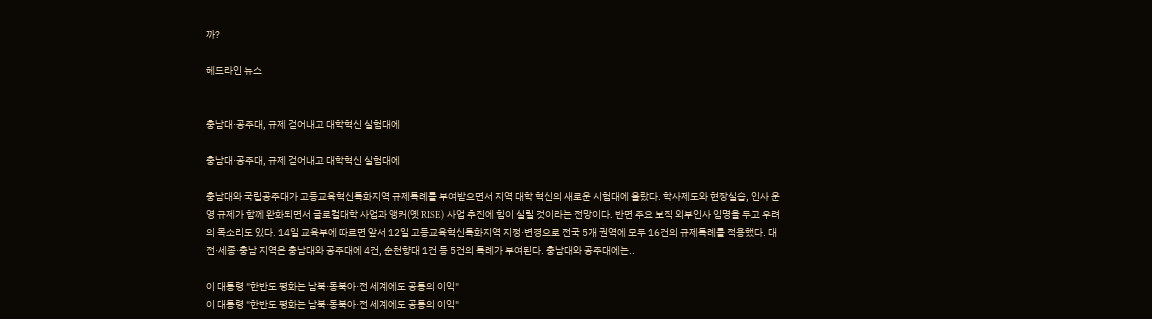까?

헤드라인 뉴스


충남대·공주대, 규제 걷어내고 대학혁신 실험대에

충남대·공주대, 규제 걷어내고 대학혁신 실험대에

충남대와 국립공주대가 고등교육혁신특화지역 규제특례를 부여받으면서 지역 대학 혁신의 새로운 시험대에 올랐다. 학사제도와 현장실습, 인사 운영 규제가 함께 완화되면서 글로컬대학 사업과 앵커(옛 RISE) 사업 추진에 힘이 실릴 것이라는 전망이다. 반면 주요 보직 외부인사 임명을 두고 우려의 목소리도 있다. 14일 교육부에 따르면 앞서 12일 고등교육혁신특화지역 지정·변경으로 전국 5개 권역에 모두 16건의 규제특례를 적용했다. 대전·세종·충남 지역은 충남대와 공주대에 4건, 순천향대 1건 등 5건의 특례가 부여된다. 충남대와 공주대에는..

이 대통령 "한반도 평화는 남북·동북아·전 세계에도 공통의 이익"
이 대통령 "한반도 평화는 남북·동북아·전 세계에도 공통의 이익"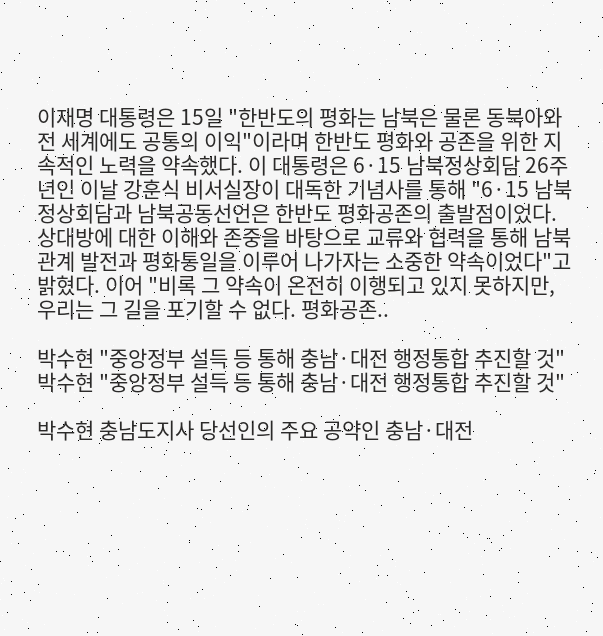이재명 대통령은 15일 "한반도의 평화는 남북은 물론 동북아와 전 세계에도 공통의 이익"이라며 한반도 평화와 공존을 위한 지속적인 노력을 약속했다. 이 대통령은 6·15 남북정상회담 26주년인 이날 강훈식 비서실장이 대독한 기념사를 통해 "6·15 남북정상회담과 남북공동선언은 한반도 평화공존의 출발점이었다. 상대방에 대한 이해와 존중을 바탕으로 교류와 협력을 통해 남북관계 발전과 평화통일을 이루어 나가자는 소중한 약속이었다"고 밝혔다. 이어 "비록 그 약속이 온전히 이행되고 있지 못하지만, 우리는 그 길을 포기할 수 없다. 평화공존..

박수현 "중앙정부 설득 등 통해 충남·대전 행정통합 추진할 것"
박수현 "중앙정부 설득 등 통해 충남·대전 행정통합 추진할 것"

박수현 충남도지사 당선인의 주요 공약인 충남·대전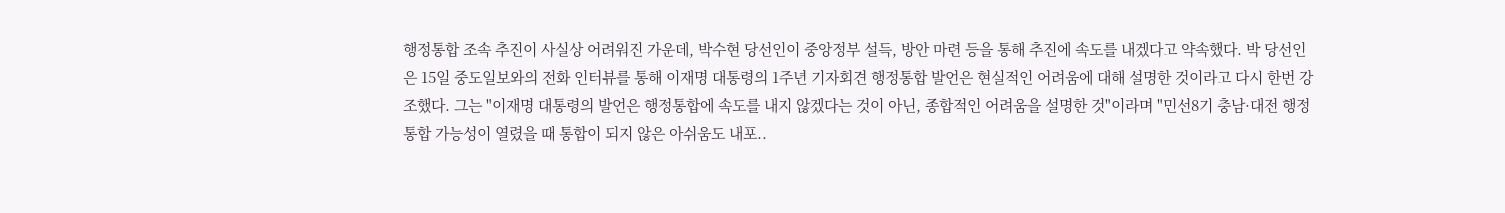행정통합 조속 추진이 사실상 어려워진 가운데, 박수현 당선인이 중앙정부 설득, 방안 마련 등을 통해 추진에 속도를 내겠다고 약속했다. 박 당선인은 15일 중도일보와의 전화 인터뷰를 통해 이재명 대통령의 1주년 기자회견 행정통합 발언은 현실적인 어려움에 대해 설명한 것이라고 다시 한번 강조했다. 그는 "이재명 대통령의 발언은 행정통합에 속도를 내지 않겠다는 것이 아닌, 종합적인 어려움을 설명한 것"이라며 "민선8기 충남·대전 행정통합 가능성이 열렸을 때 통합이 되지 않은 아쉬움도 내포..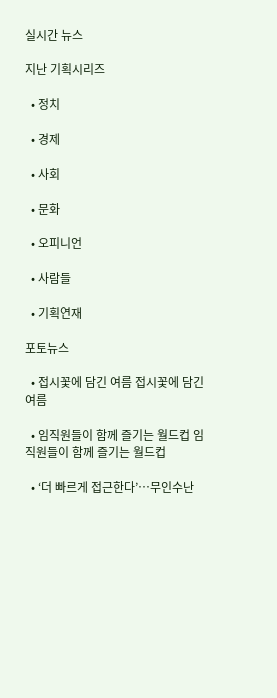실시간 뉴스

지난 기획시리즈

  • 정치

  • 경제

  • 사회

  • 문화

  • 오피니언

  • 사람들

  • 기획연재

포토뉴스

  • 접시꽃에 담긴 여름 접시꽃에 담긴 여름

  • 임직원들이 함께 즐기는 월드컵 임직원들이 함께 즐기는 월드컵

  • ‘더 빠르게 접근한다’…무인수난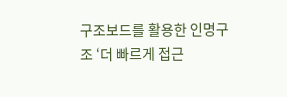구조보드를 활용한 인명구조 ‘더 빠르게 접근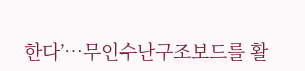한다’…무인수난구조보드를 활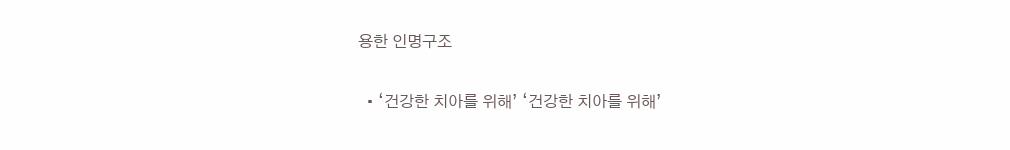용한 인명구조

  • ‘건강한 치아를 위해’ ‘건강한 치아를 위해’